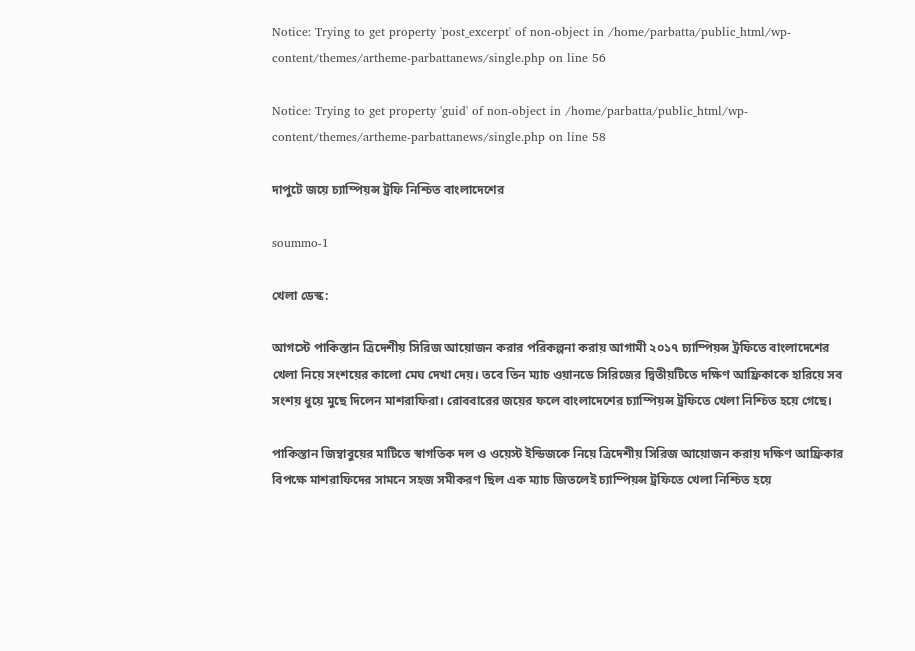Notice: Trying to get property 'post_excerpt' of non-object in /home/parbatta/public_html/wp-content/themes/artheme-parbattanews/single.php on line 56

Notice: Trying to get property 'guid' of non-object in /home/parbatta/public_html/wp-content/themes/artheme-parbattanews/single.php on line 58

দাপুটে জয়ে চ্যাম্পিয়ন্স ট্রফি নিশ্চিত বাংলাদেশের

soummo-1

খেলা ডেস্ক:

আগস্টে পাকিস্তান ত্রিদেশীয় সিরিজ আয়োজন করার পরিকল্পনা করায় আগামী ২০১৭ চ্যাম্পিয়ন্স ট্রফিতে বাংলাদেশের খেলা নিয়ে সংশয়ের কালো মেঘ দেখা দেয়। তবে তিন ম্যাচ ওয়ানডে সিরিজের দ্বিতীয়টিতে দক্ষিণ আফ্রিকাকে হারিয়ে সব সংশয় ধুয়ে মুছে দিলেন মাশরাফিরা। রোববারের জয়ের ফলে বাংলাদেশের চ্যাম্পিয়ন্স ট্রফিতে খেলা নিশ্চিত হয়ে গেছে।

পাকিস্তান জিম্বাবুয়ের মাটিতে স্বাগতিক দল ও ওয়েস্ট ইন্ডিজকে নিয়ে ত্রিদেশীয় সিরিজ আয়োজন করায় দক্ষিণ আফ্রিকার বিপক্ষে মাশরাফিদের সামনে সহজ সমীকরণ ছিল এক ম্যাচ জিতলেই চ্যাম্পিয়ন্স ট্রফিতে খেলা নিশ্চিত হয়ে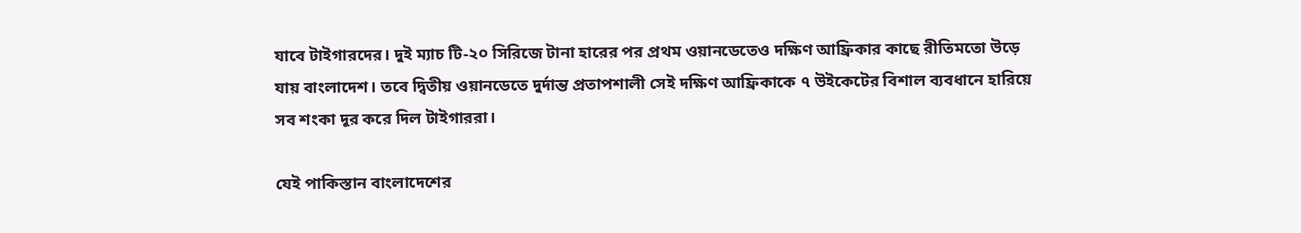যাবে টাইগারদের। দুই ম্যাচ টি-২০ সিরিজে টানা হারের পর প্রথম ওয়ানডেতেও দক্ষিণ আফ্রিকার কাছে রীতিমতো উড়ে যায় বাংলাদেশ। তবে দ্বিতীয় ওয়ানডেতে দুর্দান্ত প্রতাপশালী সেই দক্ষিণ আফ্রিকাকে ৭ উইকেটের বিশাল ব্যবধানে হারিয়ে সব শংকা দূর করে দিল টাইগাররা।

যেই পাকিস্তান বাংলাদেশের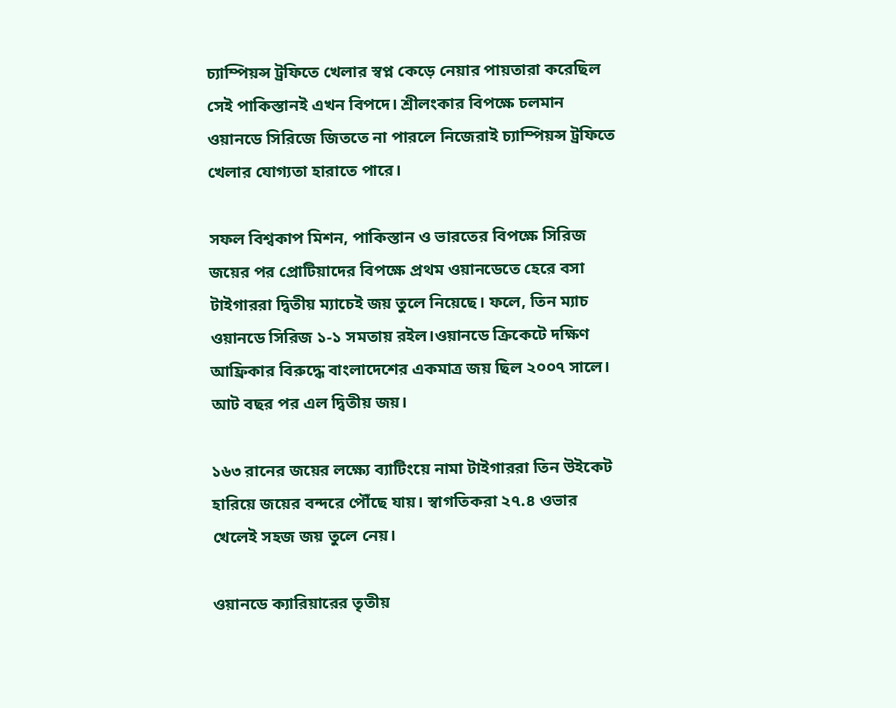চ্যাম্পিয়ন্স ট্রফিতে খেলার স্বপ্ন কেড়ে নেয়ার পায়তারা করেছিল সেই পাকিস্তানই এখন বিপদে। শ্রীলংকার বিপক্ষে চলমান ওয়ানডে সিরিজে জিততে না পারলে নিজেরাই চ্যাম্পিয়ন্স ট্রফিতে খেলার যোগ্যতা হারাতে পারে।

সফল বিশ্বকাপ মিশন, পাকিস্তান ও ভারতের বিপক্ষে সিরিজ জয়ের পর প্রোটিয়াদের বিপক্ষে প্রথম ওয়ানডেতে হেরে বসা টাইগাররা দ্বিতীয় ম্যাচেই জয় তুলে নিয়েছে। ফলে, তিন ম্যাচ ওয়ানডে সিরিজ ১-১ সমতায় রইল।ওয়ানডে ক্রিকেটে দক্ষিণ আফ্রিকার বিরুদ্ধে বাংলাদেশের একমাত্র জয় ছিল ২০০৭ সালে। আট বছর পর এল দ্বিতীয় জয়।

১৬৩ রানের জয়ের লক্ষ্যে ব্যাটিংয়ে নামা টাইগাররা তিন উইকেট হারিয়ে জয়ের বন্দরে পৌঁছে যায়। স্বাগতিকরা ২৭.৪ ওভার খেলেই সহজ জয় তুলে নেয়।

ওয়ানডে ক্যারিয়ারের তৃতীয়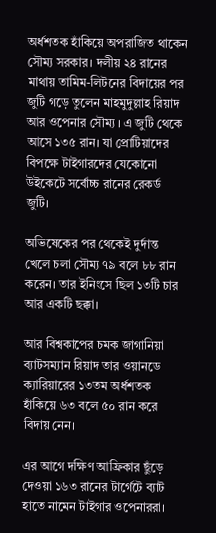অর্ধশতক হাঁকিয়ে অপরাজিত থাকেন সৌম্য সরকার। দলীয় ২৪ রানের মাথায় তামিম-লিটনের বিদায়ের পর জুটি গড়ে তুলেন মাহমুদুল্লাহ রিয়াদ আর ওপেনার সৌম্য । এ জুটি থেকে আসে ১৩৫ রান। যা প্রোটিয়াদের বিপক্ষে টাইগারদের যেকোনো উইকেটে সর্বোচ্চ রানের রেকর্ড জুটি।

অভিষেকের পর থেকেই দুর্দান্ত খেলে চলা সৌম্য ৭৯ বলে ৮৮ রান করেন। তার ইনিংসে ছিল ১৩টি চার আর একটি ছক্কা।

আর বিশ্বকাপের চমক জাগানিয়া ব্যাটসম্যান রিয়াদ তার ওয়ানডে ক্যারিয়ারের ১৩তম অর্ধশতক হাঁকিয়ে ৬৩ বলে ৫০ রান করে বিদায় নেন।

এর আগে দক্ষিণ আফ্রিকার ছুঁড়ে দেওয়া ১৬৩ রানের টার্গেটে ব্যাট হাতে নামেন টাইগার ওপেনাররা।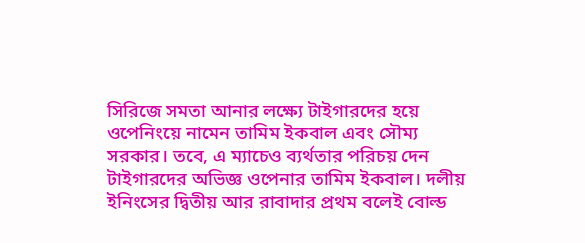সিরিজে সমতা আনার লক্ষ্যে টাইগারদের হয়ে ওপেনিংয়ে নামেন তামিম ইকবাল এবং সৌম্য সরকার। তবে, এ ম্যাচেও ব্যর্থতার পরিচয় দেন টাইগারদের অভিজ্ঞ ওপেনার তামিম ইকবাল। দলীয় ইনিংসের দ্বিতীয় আর রাবাদার প্রথম বলেই বোল্ড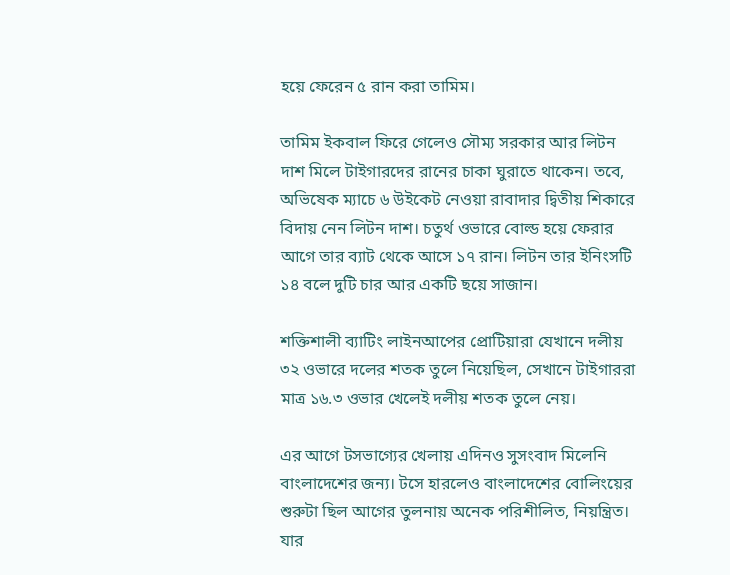হয়ে ফেরেন ৫ রান করা তামিম।

তামিম ইকবাল ফিরে গেলেও সৌম্য সরকার আর লিটন দাশ মিলে টাইগারদের রানের চাকা ঘুরাতে থাকেন। তবে, অভিষেক ম্যাচে ৬ উইকেট নেওয়া রাবাদার দ্বিতীয় শিকারে বিদায় নেন লিটন দাশ। চতুর্থ ওভারে বোল্ড হয়ে ফেরার আগে তার ব্যাট থেকে আসে ১৭ রান। লিটন তার ইনিংসটি ১৪ বলে দুটি চার আর একটি ছয়ে সাজান।

শক্তিশালী ব্যাটিং লাইনআপের প্রোটিয়ারা যেখানে দলীয় ৩২ ওভারে দলের শতক তুলে নিয়েছিল, সেখানে টাইগাররা মাত্র ১৬.৩ ওভার খেলেই দলীয় শতক তুলে নেয়।

এর আগে টসভাগ্যের খেলায় এদিনও সুসংবাদ মিলেনি বাংলাদেশের জন্য। টসে হারলেও বাংলাদেশের বোলিংয়ের শুরুটা ছিল আগের তুলনায় অনেক পরিশীলিত, নিয়ন্ত্রিত। যার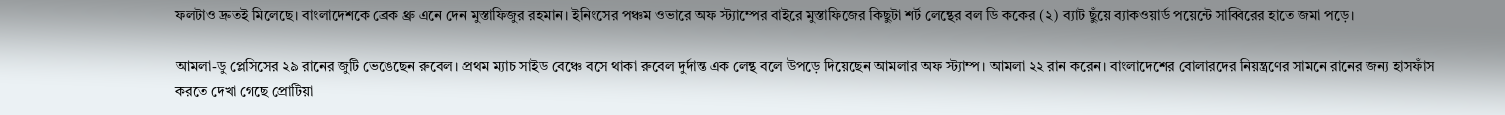ফলটাও দ্রুতই মিলেছে। বাংলাদেশকে ব্রেক থ্রু এনে দেন মুস্তাফিজুর রহমান। ইনিংসের পঞ্চম ওভারে অফ স্ট্যাম্পের বাইরে মুস্তাফিজের কিছুটা শর্ট লেন্থের বল ডি ককের (২) ব্যাট ছুঁয়ে ব্যাকওয়ার্ড পয়েন্টে সাব্বিরের হাতে জমা পড়ে।

আমলা-ডু প্লেসিসের ২৯ রানের জুটি ভেঙেছেন রুবেল। প্রথম ম্যাচ সাইড বেঞ্চে বসে থাকা রুবেল দুর্দান্ত এক লেন্থ বলে উপড়ে দিয়েছেন আমলার অফ স্ট্যাম্প। আমলা ২২ রান করেন। বাংলাদেশের বোলারদের নিয়ন্ত্রণের সামনে রানের জন্য হাসফাঁস করতে দেখা গেছে প্রোটিয়া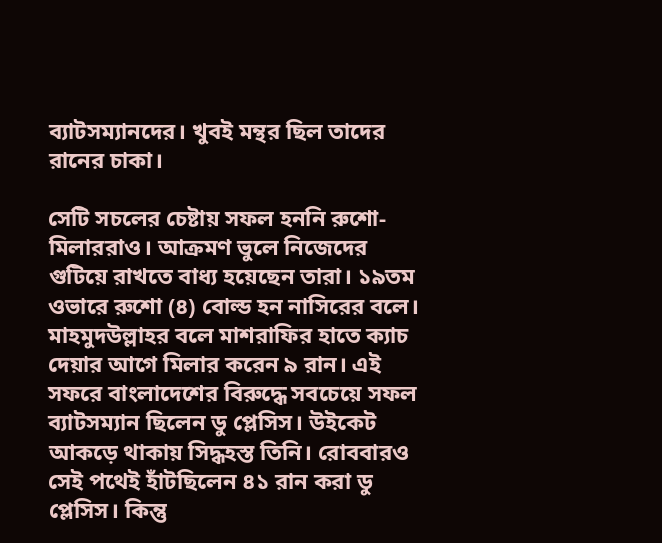ব্যাটসম্যানদের। খুবই মন্থর ছিল তাদের রানের চাকা।

সেটি সচলের চেষ্টায় সফল হননি রুশো-মিলাররাও। আক্রমণ ভুলে নিজেদের গুটিয়ে রাখতে বাধ্য হয়েছেন তারা। ১৯তম ওভারে রুশো (৪) বোল্ড হন নাসিরের বলে। মাহমুদউল্লাহর বলে মাশরাফির হাতে ক্যাচ দেয়ার আগে মিলার করেন ৯ রান। এই সফরে বাংলাদেশের বিরুদ্ধে সবচেয়ে সফল ব্যাটসম্যান ছিলেন ডু প্লেসিস। উইকেট আকড়ে থাকায় সিদ্ধহস্ত তিনি। রোববারও সেই পথেই হাঁটছিলেন ৪১ রান করা ডু প্লেসিস। কিন্তু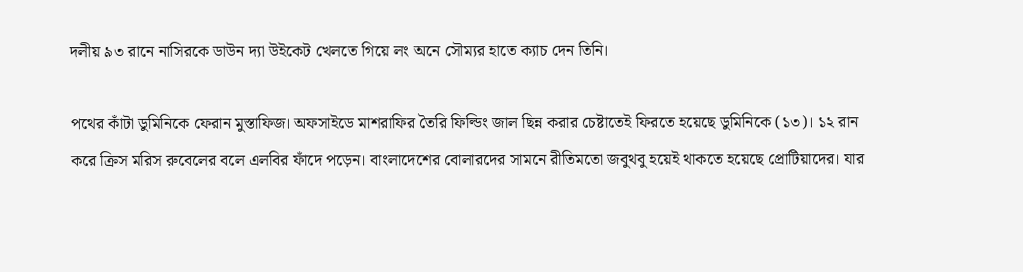দলীয় ৯৩ রানে নাসিরকে ডাউন দ্যা উইকেট খেলতে গিয়ে লং অনে সৌম্যর হাতে ক্যাচ দেন তিনি।

পথের কাঁটা ডুমিনিকে ফেরান মুস্তাফিজ। অফসাইডে মাশরাফির তৈরি ফিল্ডিং জাল ছিন্ন করার চেষ্টাতেই ফিরতে হয়েছে ডুমিনিকে (১৩)। ১২ রান করে ক্রিস মরিস রুবেলের বলে এলবির ফাঁদে পড়েন। বাংলাদেশের বোলারদের সামনে রীতিমতো জবুথবু হয়েই থাকতে হয়েছে প্রোটিয়াদের। যার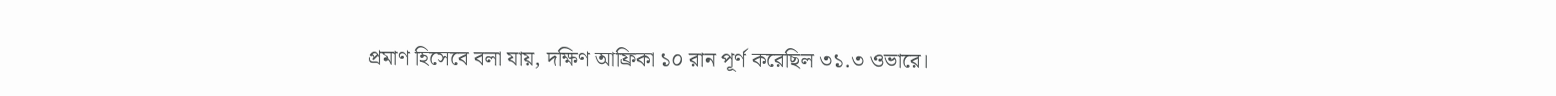প্রমাণ হিসেবে বলা যায়, দক্ষিণ আফ্রিকা ১০ রান পূর্ণ করেছিল ৩১.৩ ওভারে।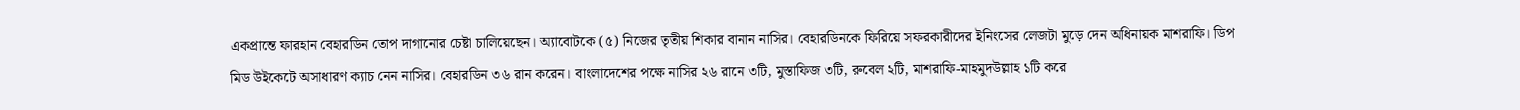একপ্রান্তে ফারহান বেহারডিন তোপ দাগানোর চেষ্টা চালিয়েছেন। অ্যাবোটকে (৫) নিজের তৃতীয় শিকার বানান নাসির। বেহারডিনকে ফিরিয়ে সফরকারীদের ইনিংসের লেজটা মুড়ে দেন অধিনায়ক মাশরাফি। ডিপ মিড উইকেটে অসাধারণ ক্যাচ নেন নাসির। বেহারডিন ৩৬ রান করেন। বাংলাদেশের পক্ষে নাসির ২৬ রানে ৩টি, মুস্তাফিজ ৩টি, রুবেল ২টি, মাশরাফি-মাহমুদউল্লাহ ১টি করে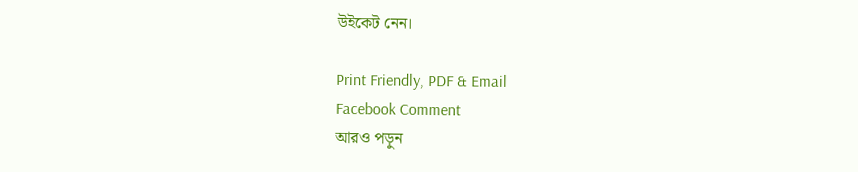উইকেট নেন।

Print Friendly, PDF & Email
Facebook Comment
আরও পড়ুন